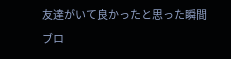友達がいて良かったと思った瞬間 ブロ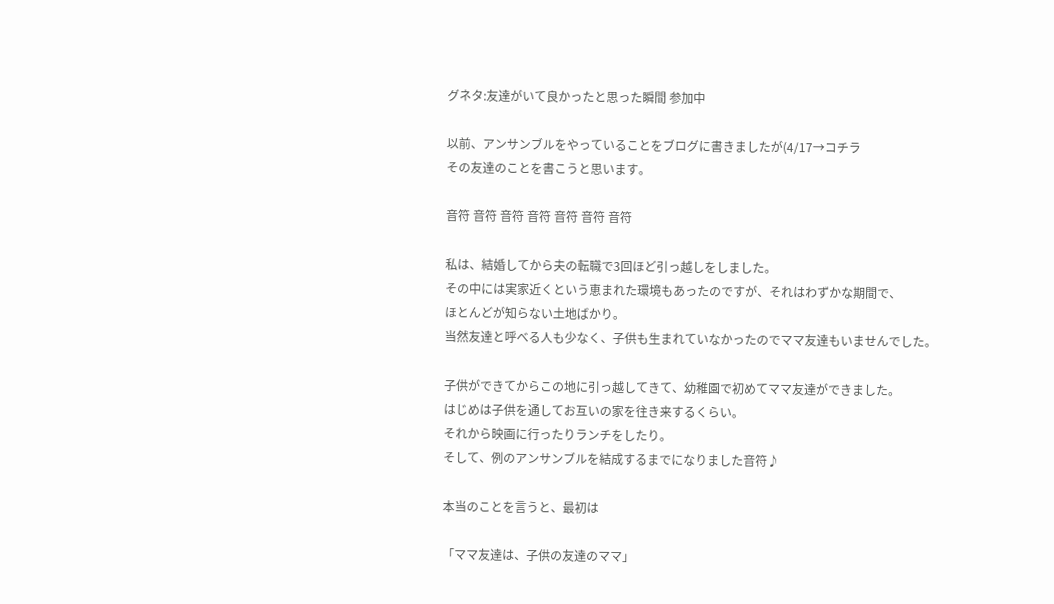グネタ:友達がいて良かったと思った瞬間 参加中

以前、アンサンブルをやっていることをブログに書きましたが(4/17→コチラ
その友達のことを書こうと思います。

音符 音符 音符 音符 音符 音符 音符

私は、結婚してから夫の転職で3回ほど引っ越しをしました。
その中には実家近くという恵まれた環境もあったのですが、それはわずかな期間で、
ほとんどが知らない土地ばかり。
当然友達と呼べる人も少なく、子供も生まれていなかったのでママ友達もいませんでした。

子供ができてからこの地に引っ越してきて、幼稚園で初めてママ友達ができました。
はじめは子供を通してお互いの家を往き来するくらい。
それから映画に行ったりランチをしたり。
そして、例のアンサンブルを結成するまでになりました音符♪

本当のことを言うと、最初は

「ママ友達は、子供の友達のママ」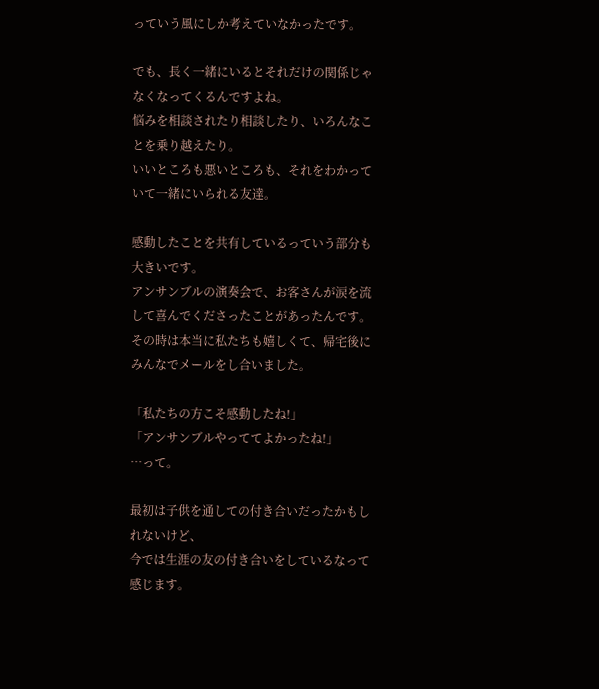っていう風にしか考えていなかったです。

でも、長く一緒にいるとそれだけの関係じゃなくなってくるんですよね。
悩みを相談されたり相談したり、いろんなことを乗り越えたり。
いいところも悪いところも、それをわかっていて一緒にいられる友達。

感動したことを共有しているっていう部分も大きいです。
アンサンブルの演奏会で、お客さんが涙を流して喜んでくださったことがあったんです。
その時は本当に私たちも嬉しくて、帰宅後にみんなでメールをし合いました。

「私たちの方こそ感動したね!」
「アンサンブルやっててよかったね!」
…って。

最初は子供を通しての付き合いだったかもしれないけど、
今では生涯の友の付き合いをしているなって感じます。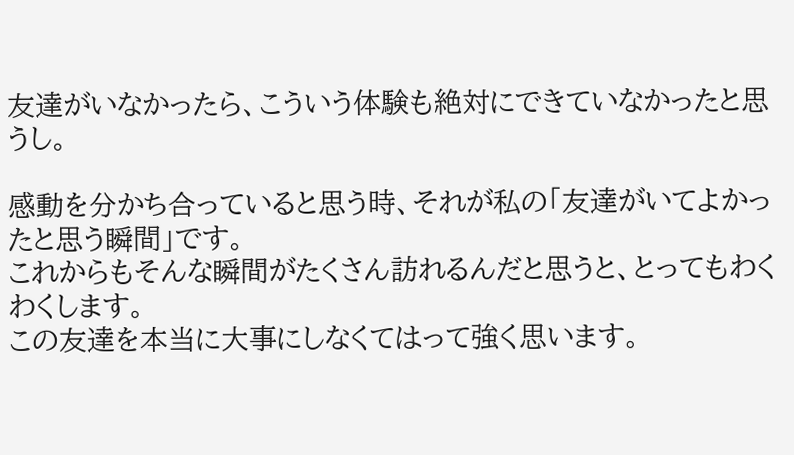友達がいなかったら、こういう体験も絶対にできていなかったと思うし。

感動を分かち合っていると思う時、それが私の「友達がいてよかったと思う瞬間」です。
これからもそんな瞬間がたくさん訪れるんだと思うと、とってもわくわくします。
この友達を本当に大事にしなくてはって強く思います。